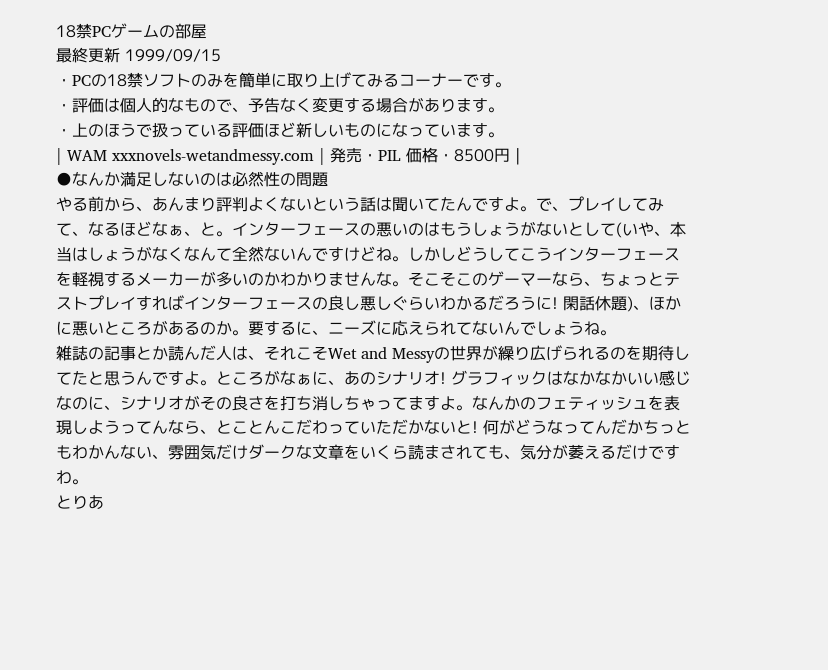18禁PCゲームの部屋
最終更新 1999/09/15
・PCの18禁ソフトのみを簡単に取り上げてみるコーナーです。
・評価は個人的なもので、予告なく変更する場合があります。
・上のほうで扱っている評価ほど新しいものになっています。
| WAM xxxnovels-wetandmessy.com | 発売・PIL 価格・8500円 |
●なんか満足しないのは必然性の問題
やる前から、あんまり評判よくないという話は聞いてたんですよ。で、プレイしてみて、なるほどなぁ、と。インターフェースの悪いのはもうしょうがないとして(いや、本当はしょうがなくなんて全然ないんですけどね。しかしどうしてこうインターフェースを軽視するメーカーが多いのかわかりませんな。そこそこのゲーマーなら、ちょっとテストプレイすればインターフェースの良し悪しぐらいわかるだろうに! 閑話休題)、ほかに悪いところがあるのか。要するに、ニーズに応えられてないんでしょうね。
雑誌の記事とか読んだ人は、それこそWet and Messyの世界が繰り広げられるのを期待してたと思うんですよ。ところがなぁに、あのシナリオ! グラフィックはなかなかいい感じなのに、シナリオがその良さを打ち消しちゃってますよ。なんかのフェティッシュを表現しようってんなら、とことんこだわっていただかないと! 何がどうなってんだかちっともわかんない、雰囲気だけダークな文章をいくら読まされても、気分が萎えるだけですわ。
とりあ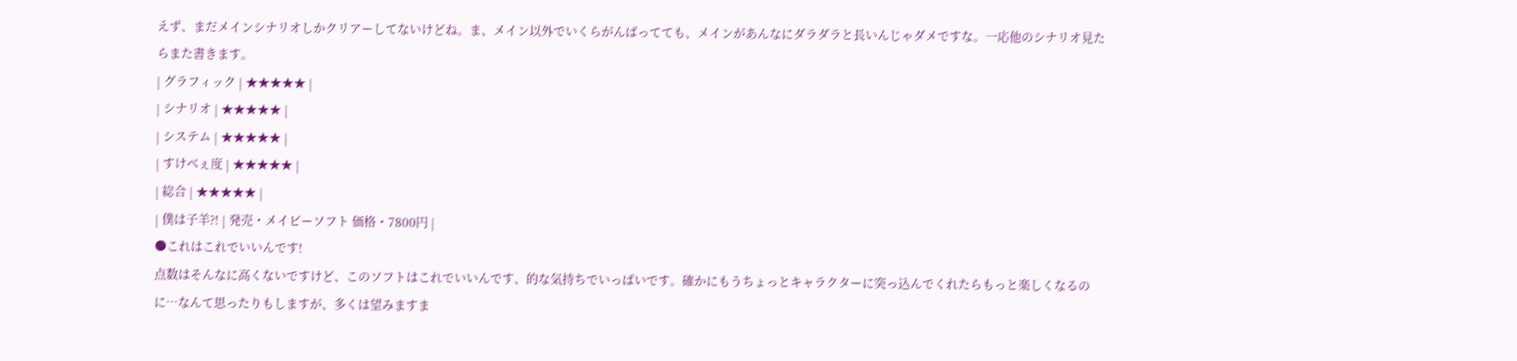えず、まだメインシナリオしかクリアーしてないけどね。ま、メイン以外でいくらがんばってても、メインがあんなにダラダラと長いんじゃダメですな。一応他のシナリオ見たらまた書きます。
| グラフィック | ★★★★★ |
| シナリオ | ★★★★★ |
| システム | ★★★★★ |
| すけべぇ度 | ★★★★★ |
| 総合 | ★★★★★ |
| 僕は子羊?! | 発売・メイビーソフト 価格・7800円 |
●これはこれでいいんです!
点数はそんなに高くないですけど、このソフトはこれでいいんです、的な気持ちでいっぱいです。確かにもうちょっとキャラクターに突っ込んでくれたらもっと楽しくなるのに…なんて思ったりもしますが、多くは望みますま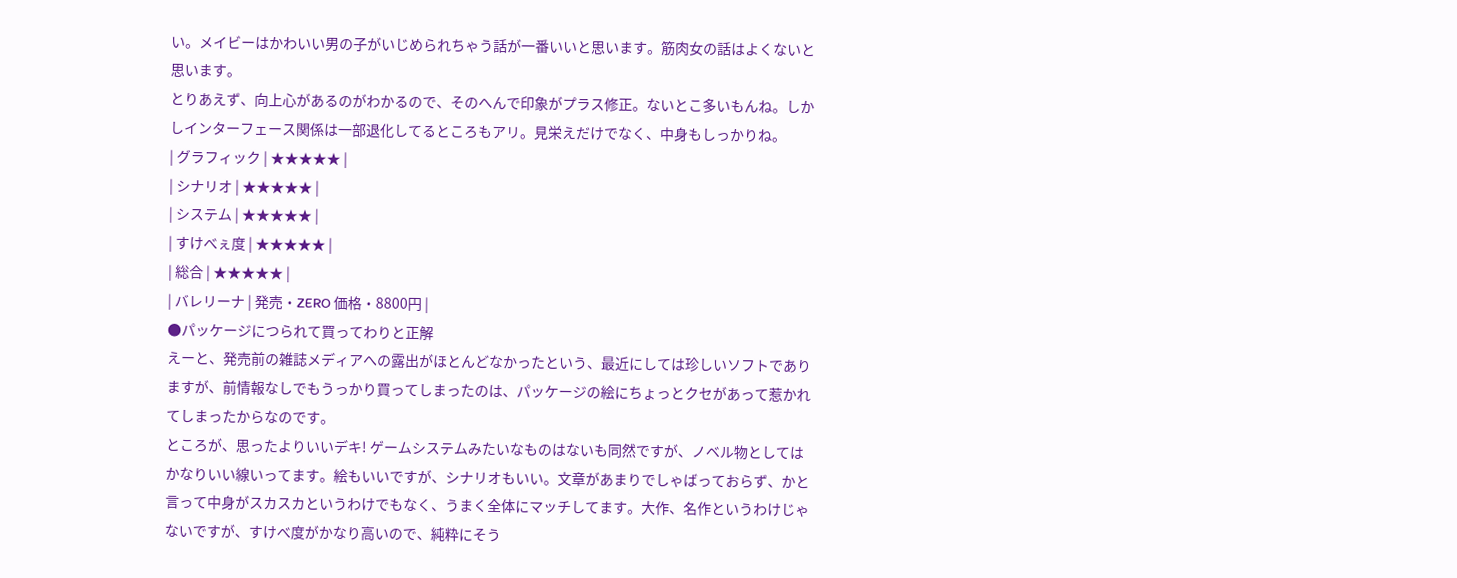い。メイビーはかわいい男の子がいじめられちゃう話が一番いいと思います。筋肉女の話はよくないと思います。
とりあえず、向上心があるのがわかるので、そのへんで印象がプラス修正。ないとこ多いもんね。しかしインターフェース関係は一部退化してるところもアリ。見栄えだけでなく、中身もしっかりね。
| グラフィック | ★★★★★ |
| シナリオ | ★★★★★ |
| システム | ★★★★★ |
| すけべぇ度 | ★★★★★ |
| 総合 | ★★★★★ |
| バレリーナ | 発売・ZERO 価格・8800円 |
●パッケージにつられて買ってわりと正解
えーと、発売前の雑誌メディアへの露出がほとんどなかったという、最近にしては珍しいソフトでありますが、前情報なしでもうっかり買ってしまったのは、パッケージの絵にちょっとクセがあって惹かれてしまったからなのです。
ところが、思ったよりいいデキ! ゲームシステムみたいなものはないも同然ですが、ノベル物としてはかなりいい線いってます。絵もいいですが、シナリオもいい。文章があまりでしゃばっておらず、かと言って中身がスカスカというわけでもなく、うまく全体にマッチしてます。大作、名作というわけじゃないですが、すけべ度がかなり高いので、純粋にそう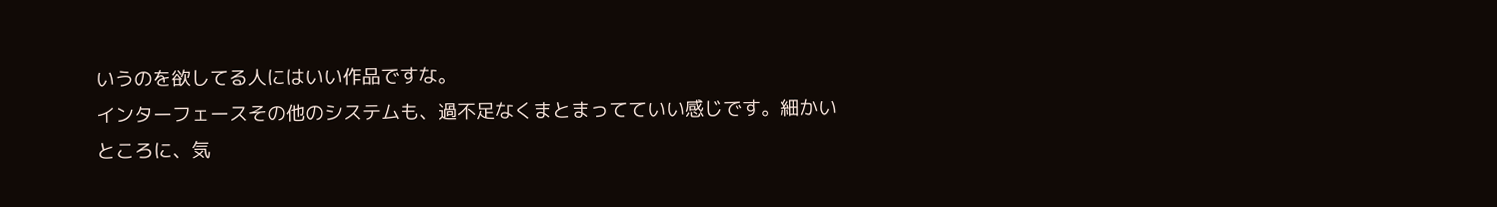いうのを欲してる人にはいい作品ですな。
インターフェースその他のシステムも、過不足なくまとまってていい感じです。細かいところに、気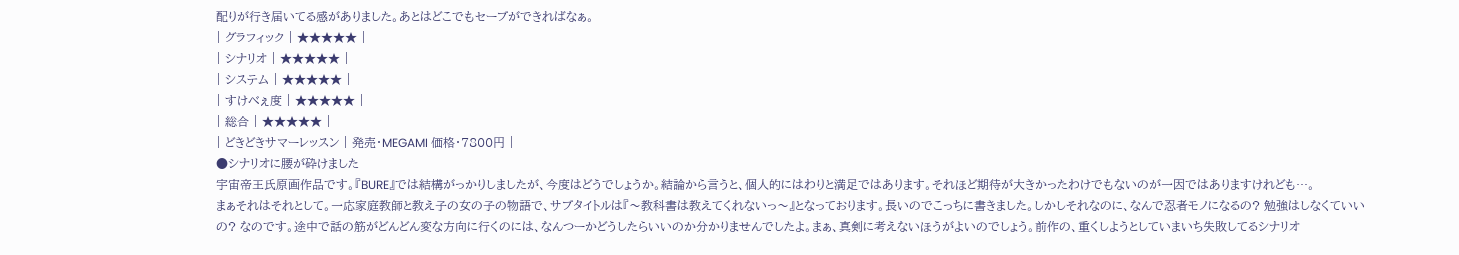配りが行き届いてる感がありました。あとはどこでもセーブができればなぁ。
| グラフィック | ★★★★★ |
| シナリオ | ★★★★★ |
| システム | ★★★★★ |
| すけべぇ度 | ★★★★★ |
| 総合 | ★★★★★ |
| どきどきサマーレッスン | 発売・MEGAMI 価格・7800円 |
●シナリオに腰が砕けました
宇宙帝王氏原画作品です。『BURE』では結構がっかりしましたが、今度はどうでしょうか。結論から言うと、個人的にはわりと満足ではあります。それほど期待が大きかったわけでもないのが一因ではありますけれども…。
まぁそれはそれとして。一応家庭教師と教え子の女の子の物語で、サブタイトルは『〜教科書は教えてくれないっ〜』となっております。長いのでこっちに書きました。しかしそれなのに、なんで忍者モノになるの? 勉強はしなくていいの? なのです。途中で話の筋がどんどん変な方向に行くのには、なんつーかどうしたらいいのか分かりませんでしたよ。まぁ、真剣に考えないほうがよいのでしょう。前作の、重くしようとしていまいち失敗してるシナリオ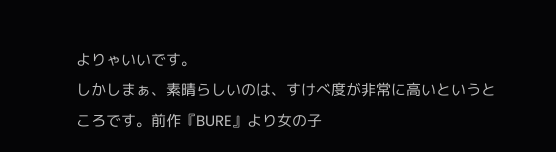よりゃいいです。
しかしまぁ、素晴らしいのは、すけべ度が非常に高いというところです。前作『BURE』より女の子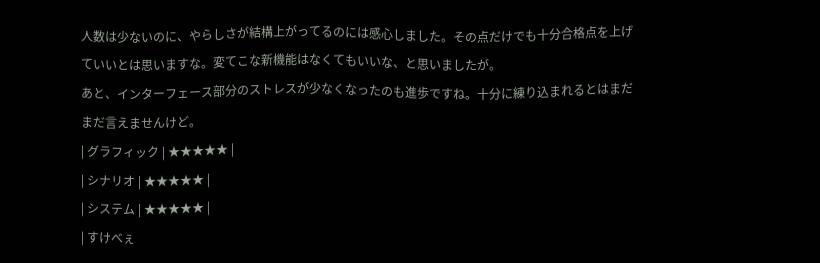人数は少ないのに、やらしさが結構上がってるのには感心しました。その点だけでも十分合格点を上げていいとは思いますな。変てこな新機能はなくてもいいな、と思いましたが。
あと、インターフェース部分のストレスが少なくなったのも進歩ですね。十分に練り込まれるとはまだまだ言えませんけど。
| グラフィック | ★★★★★ |
| シナリオ | ★★★★★ |
| システム | ★★★★★ |
| すけべぇ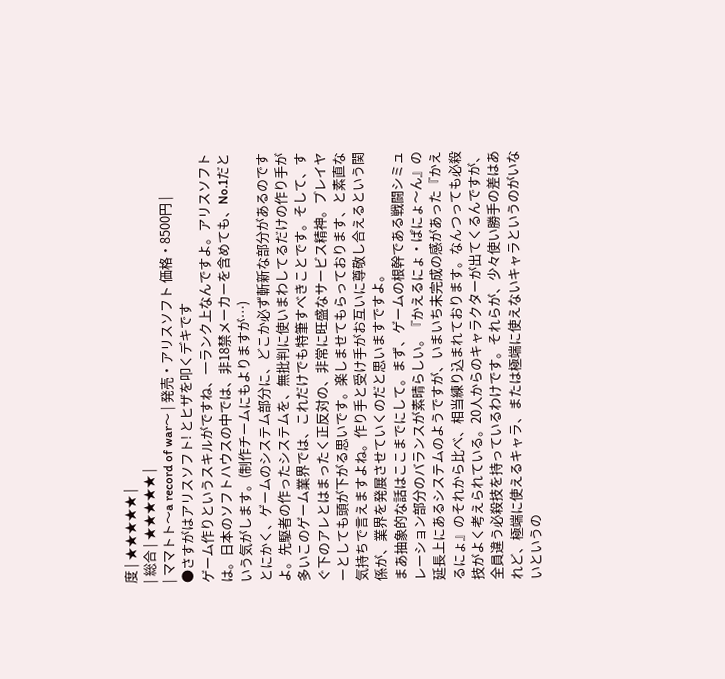度 | ★★★★★ |
| 総合 | ★★★★★ |
| ママトト〜a record of war〜 | 発売・アリスソフト 価格・8500円 |
●さすがはアリスソフト! とヒザを叩くデキです
ゲーム作りというスキルがですね、一ランク上なんですよ。アリスソフトは。日本のソフトハウスの中では、非18禁メーカーを含めても、No.1だという気がします。(制作チームにもよりますが…)
とにかく、ゲームのシステム部分に、どこか必ず斬新な部分があるのですよ。先駆者の作ったシステムを、無批判に使いまわしてるだけの作り手が多いこのゲーム業界では、これだけでも特筆すべきことです。そして、すぐ下のアレとはまったく正反対の、非常に旺盛なサービス精神。プレイヤーとしても頭が下がる思いです。楽しませてもらっております、と素直な気持ちで言えますよね。作り手と受け手がお互いに尊敬し合えるという関係が、業界を発展させていくのだと思いますですよ。
まあ抽象的な話はここまでにして。まず、ゲームの根幹である戦闘シミュレーション部分のバランスが素晴らしい。『かえるにょ・ぱにょ〜ん』の延長上にあるシステムのようですが、いまいち未完成の感があった『かえるにょ』のそれから比べ、相当練り込まれております。なんつっても必殺技がよく考えられている。20人からのキャラクターが出てくるんですが、全員違う必殺技を持っているわけです。それらが、少々使い勝手の差はあれど、極端に使えるキャラ、または極端に使えないキャラというのがいないというの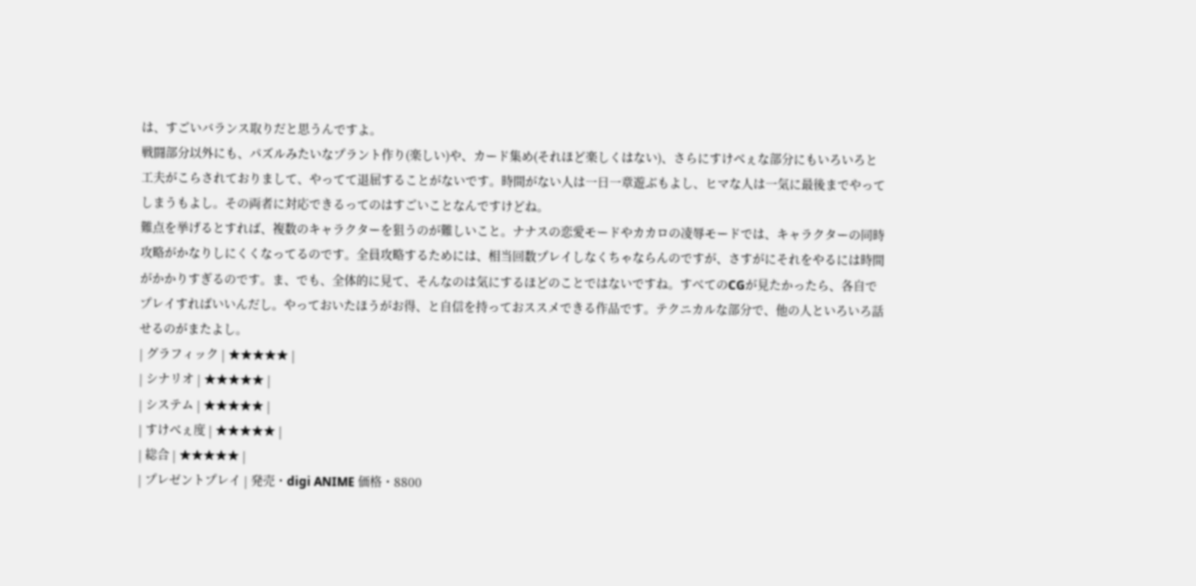は、すごいバランス取りだと思うんですよ。
戦闘部分以外にも、パズルみたいなプラント作り(楽しい)や、カード集め(それほど楽しくはない)、さらにすけべぇな部分にもいろいろと工夫がこらされておりまして、やってて退屈することがないです。時間がない人は一日一章遊ぶもよし、ヒマな人は一気に最後までやってしまうもよし。その両者に対応できるってのはすごいことなんですけどね。
難点を挙げるとすれば、複数のキャラクターを狙うのが難しいこと。ナナスの恋愛モードやカカロの凌辱モードでは、キャラクターの同時攻略がかなりしにくくなってるのです。全員攻略するためには、相当回数プレイしなくちゃならんのですが、さすがにそれをやるには時間がかかりすぎるのです。ま、でも、全体的に見て、そんなのは気にするほどのことではないですね。すべてのCGが見たかったら、各自でプレイすればいいんだし。やっておいたほうがお得、と自信を持っておススメできる作品です。テクニカルな部分で、他の人といろいろ話せるのがまたよし。
| グラフィック | ★★★★★ |
| シナリオ | ★★★★★ |
| システム | ★★★★★ |
| すけべぇ度 | ★★★★★ |
| 総合 | ★★★★★ |
| プレゼントプレイ | 発売・digi ANIME 価格・8800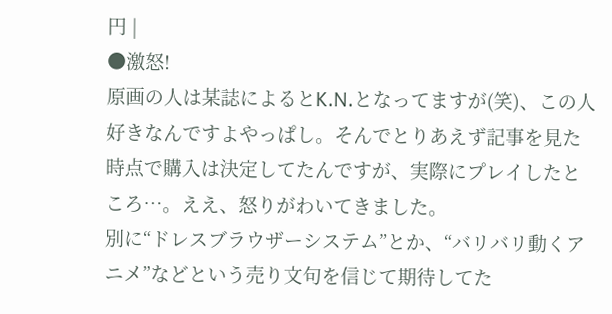円 |
●激怒!
原画の人は某誌によるとK.N.となってますが(笑)、この人好きなんですよやっぱし。そんでとりあえず記事を見た時点で購入は決定してたんですが、実際にプレイしたところ…。ええ、怒りがわいてきました。
別に“ドレスブラウザーシステム”とか、“バリバリ動くアニメ”などという売り文句を信じて期待してた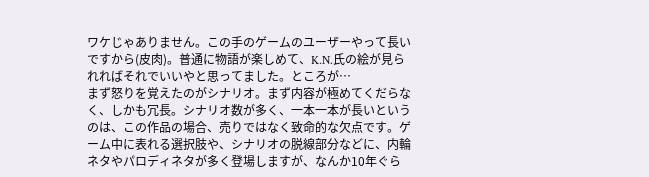ワケじゃありません。この手のゲームのユーザーやって長いですから(皮肉)。普通に物語が楽しめて、K.N.氏の絵が見られればそれでいいやと思ってました。ところが…
まず怒りを覚えたのがシナリオ。まず内容が極めてくだらなく、しかも冗長。シナリオ数が多く、一本一本が長いというのは、この作品の場合、売りではなく致命的な欠点です。ゲーム中に表れる選択肢や、シナリオの脱線部分などに、内輪ネタやパロディネタが多く登場しますが、なんか10年ぐら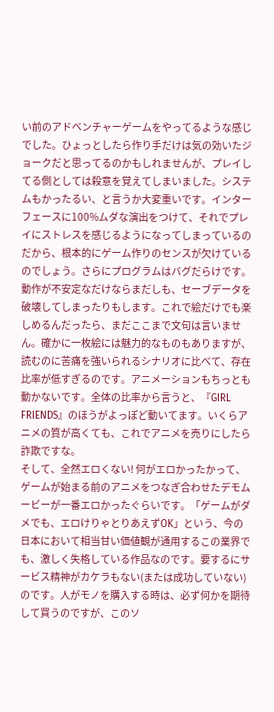い前のアドベンチャーゲームをやってるような感じでした。ひょっとしたら作り手だけは気の効いたジョークだと思ってるのかもしれませんが、プレイしてる側としては殺意を覚えてしまいました。システムもかったるい、と言うか大変重いです。インターフェースに100%ムダな演出をつけて、それでプレイにストレスを感じるようになってしまっているのだから、根本的にゲーム作りのセンスが欠けているのでしょう。さらにプログラムはバグだらけです。動作が不安定なだけならまだしも、セーブデータを破壊してしまったりもします。これで絵だけでも楽しめるんだったら、まだここまで文句は言いません。確かに一枚絵には魅力的なものもありますが、読むのに苦痛を強いられるシナリオに比べて、存在比率が低すぎるのです。アニメーションもちっとも動かないです。全体の比率から言うと、『GIRL FRIENDS』のほうがよっぽど動いてます。いくらアニメの質が高くても、これでアニメを売りにしたら詐欺ですな。
そして、全然エロくない! 何がエロかったかって、ゲームが始まる前のアニメをつなぎ合わせたデモムービーが一番エロかったぐらいです。「ゲームがダメでも、エロけりゃとりあえずOK」という、今の日本において相当甘い価値観が通用するこの業界でも、激しく失格している作品なのです。要するにサービス精神がカケラもない(または成功していない)のです。人がモノを購入する時は、必ず何かを期待して買うのですが、このソ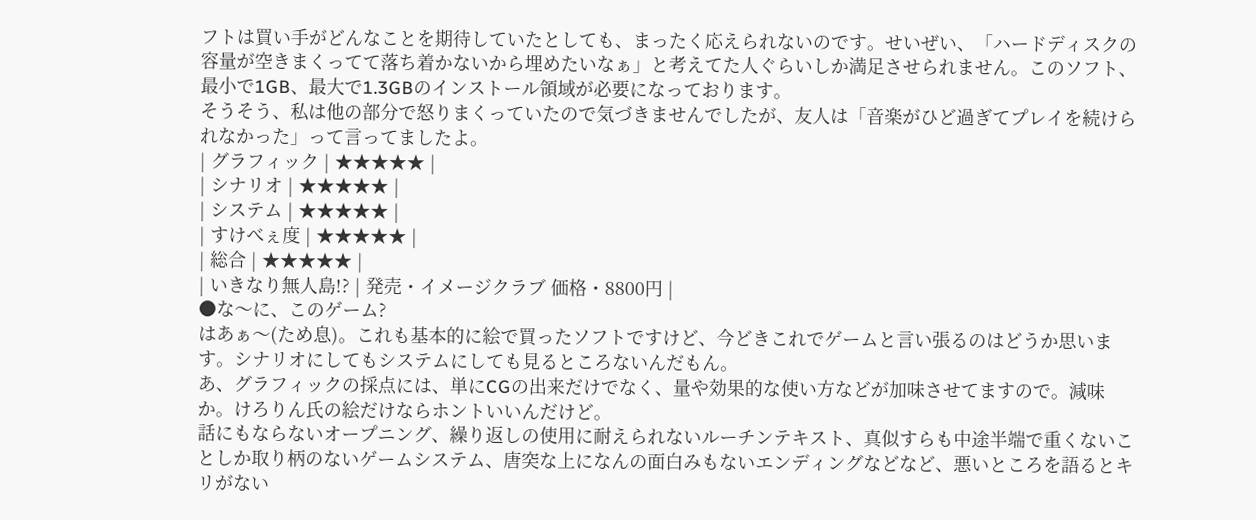フトは買い手がどんなことを期待していたとしても、まったく応えられないのです。せいぜい、「ハードディスクの容量が空きまくってて落ち着かないから埋めたいなぁ」と考えてた人ぐらいしか満足させられません。このソフト、最小で1GB、最大で1.3GBのインストール領域が必要になっております。
そうそう、私は他の部分で怒りまくっていたので気づきませんでしたが、友人は「音楽がひど過ぎてプレイを続けられなかった」って言ってましたよ。
| グラフィック | ★★★★★ |
| シナリオ | ★★★★★ |
| システム | ★★★★★ |
| すけべぇ度 | ★★★★★ |
| 総合 | ★★★★★ |
| いきなり無人島!? | 発売・イメージクラブ 価格・8800円 |
●な〜に、このゲーム?
はあぁ〜(ため息)。これも基本的に絵で買ったソフトですけど、今どきこれでゲームと言い張るのはどうか思います。シナリオにしてもシステムにしても見るところないんだもん。
あ、グラフィックの採点には、単にCGの出来だけでなく、量や効果的な使い方などが加味させてますので。減味か。けろりん氏の絵だけならホントいいんだけど。
話にもならないオープニング、繰り返しの使用に耐えられないルーチンテキスト、真似すらも中途半端で重くないことしか取り柄のないゲームシステム、唐突な上になんの面白みもないエンディングなどなど、悪いところを語るとキリがない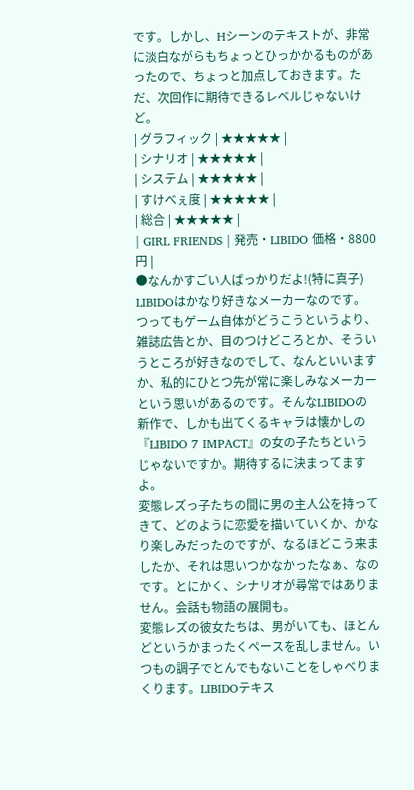です。しかし、Hシーンのテキストが、非常に淡白ながらもちょっとひっかかるものがあったので、ちょっと加点しておきます。ただ、次回作に期待できるレベルじゃないけど。
| グラフィック | ★★★★★ |
| シナリオ | ★★★★★ |
| システム | ★★★★★ |
| すけべぇ度 | ★★★★★ |
| 総合 | ★★★★★ |
| GIRL FRIENDS | 発売・LIBIDO 価格・8800円 |
●なんかすごい人ばっかりだよ!(特に真子)
LIBIDOはかなり好きなメーカーなのです。つってもゲーム自体がどうこうというより、雑誌広告とか、目のつけどころとか、そういうところが好きなのでして、なんといいますか、私的にひとつ先が常に楽しみなメーカーという思いがあるのです。そんなLIBIDOの新作で、しかも出てくるキャラは懐かしの『LIBIDO 7 IMPACT』の女の子たちというじゃないですか。期待するに決まってますよ。
変態レズっ子たちの間に男の主人公を持ってきて、どのように恋愛を描いていくか、かなり楽しみだったのですが、なるほどこう来ましたか、それは思いつかなかったなぁ、なのです。とにかく、シナリオが尋常ではありません。会話も物語の展開も。
変態レズの彼女たちは、男がいても、ほとんどというかまったくペースを乱しません。いつもの調子でとんでもないことをしゃべりまくります。LIBIDOテキス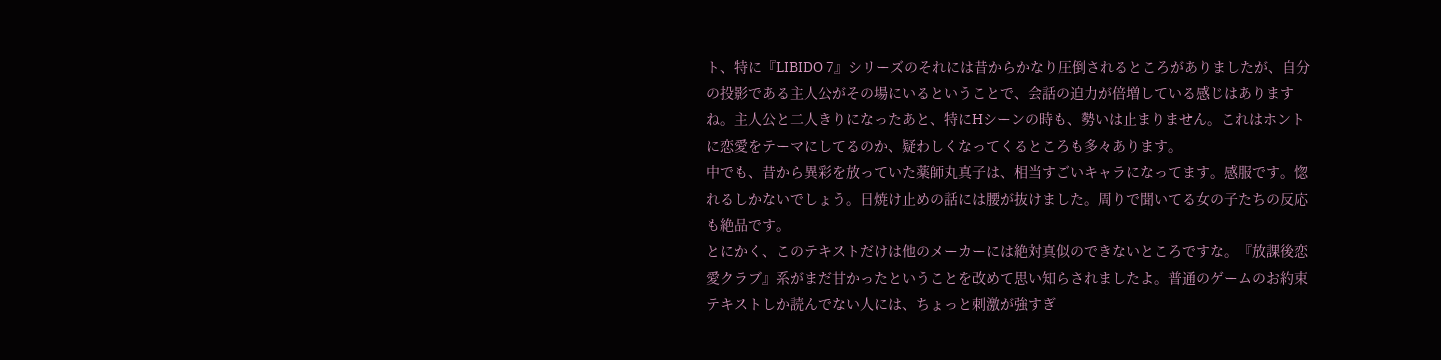ト、特に『LIBIDO 7』シリーズのそれには昔からかなり圧倒されるところがありましたが、自分の投影である主人公がその場にいるということで、会話の迫力が倍増している感じはありますね。主人公と二人きりになったあと、特にHシーンの時も、勢いは止まりません。これはホントに恋愛をテーマにしてるのか、疑わしくなってくるところも多々あります。
中でも、昔から異彩を放っていた薬師丸真子は、相当すごいキャラになってます。感服です。惚れるしかないでしょう。日焼け止めの話には腰が抜けました。周りで聞いてる女の子たちの反応も絶品です。
とにかく、このテキストだけは他のメーカーには絶対真似のできないところですな。『放課後恋愛クラブ』系がまだ甘かったということを改めて思い知らされましたよ。普通のゲームのお約束テキストしか読んでない人には、ちょっと刺激が強すぎ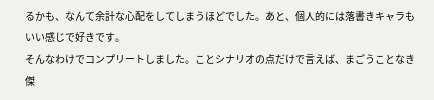るかも、なんて余計な心配をしてしまうほどでした。あと、個人的には落書きキャラもいい感じで好きです。
そんなわけでコンプリートしました。ことシナリオの点だけで言えば、まごうことなき傑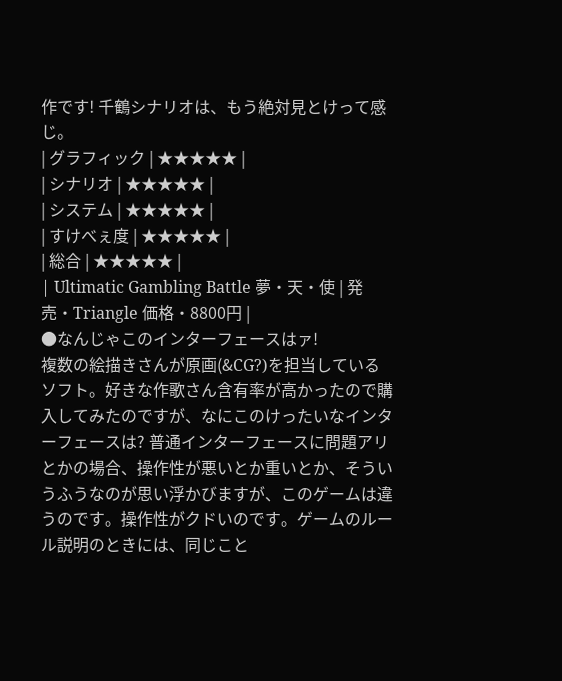作です! 千鶴シナリオは、もう絶対見とけって感じ。
| グラフィック | ★★★★★ |
| シナリオ | ★★★★★ |
| システム | ★★★★★ |
| すけべぇ度 | ★★★★★ |
| 総合 | ★★★★★ |
| Ultimatic Gambling Battle 夢・天・使 | 発売・Triangle 価格・8800円 |
●なんじゃこのインターフェースはァ!
複数の絵描きさんが原画(&CG?)を担当しているソフト。好きな作歌さん含有率が高かったので購入してみたのですが、なにこのけったいなインターフェースは? 普通インターフェースに問題アリとかの場合、操作性が悪いとか重いとか、そういうふうなのが思い浮かびますが、このゲームは違うのです。操作性がクドいのです。ゲームのルール説明のときには、同じこと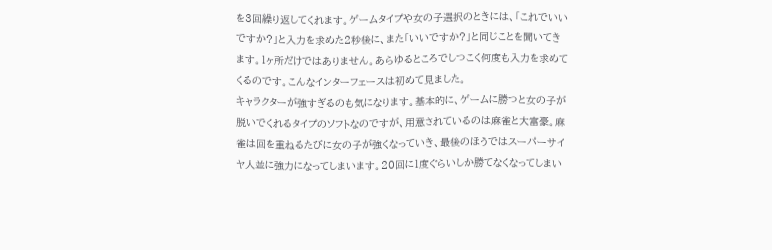を3回繰り返してくれます。ゲームタイプや女の子選択のときには、「これでいいですか?」と入力を求めた2秒後に、また「いいですか?」と同じことを聞いてきます。1ヶ所だけではありません。あらゆるところでしつこく何度も入力を求めてくるのです。こんなインターフェースは初めて見ました。
キャラクターが強すぎるのも気になります。基本的に、ゲームに勝つと女の子が脱いでくれるタイプのソフトなのですが、用意されているのは麻雀と大富豪。麻雀は回を重ねるたびに女の子が強くなっていき、最後のほうではスーパーサイヤ人並に強力になってしまいます。20回に1度ぐらいしか勝てなくなってしまい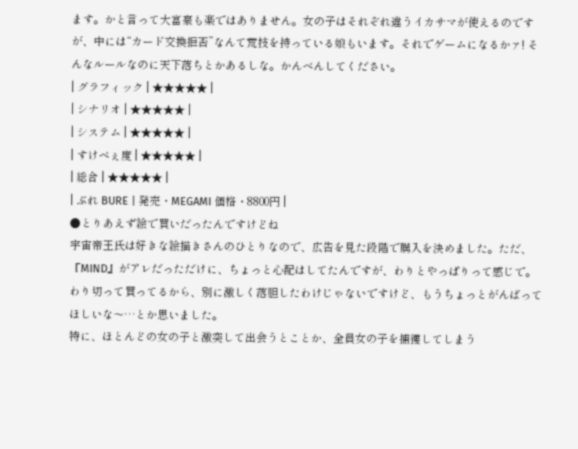ます。かと言って大富豪も楽ではありません。女の子はそれぞれ違うイカサマが使えるのですが、中には“カード交換拒否”なんて荒技を持っている娘もいます。それでゲームになるかァ! そんなルールなのに天下落ちとかあるしな。かんべんしてください。
| グラフィック | ★★★★★ |
| シナリオ | ★★★★★ |
| システム | ★★★★★ |
| すけべぇ度 | ★★★★★ |
| 総合 | ★★★★★ |
| ぶれ BURE | 発売・MEGAMI 価格・8800円 |
●とりあえず絵で買いだったんですけどね
宇宙帝王氏は好きな絵描きさんのひとりなので、広告を見た段階で購入を決めました。ただ、『MIND』がアレだっただけに、ちょっと心配はしてたんですが、わりとやっぱりって感じで。わり切って買ってるから、別に激しく落胆したわけじゃないですけど、もうちょっとがんばってほしいな〜…とか思いました。
特に、ほとんどの女の子と激突して出会うとことか、全員女の子を捕獲してしまう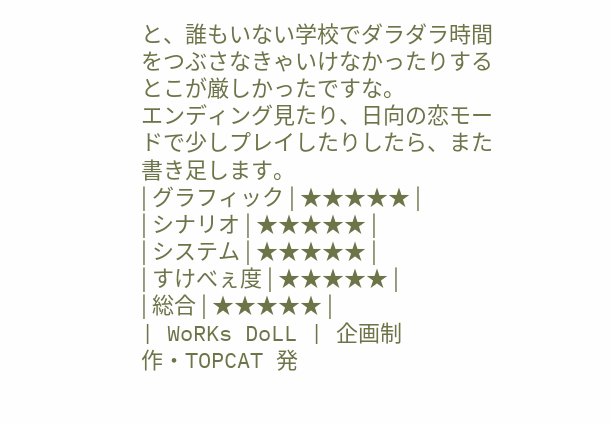と、誰もいない学校でダラダラ時間をつぶさなきゃいけなかったりするとこが厳しかったですな。
エンディング見たり、日向の恋モードで少しプレイしたりしたら、また書き足します。
| グラフィック | ★★★★★ |
| シナリオ | ★★★★★ |
| システム | ★★★★★ |
| すけべぇ度 | ★★★★★ |
| 総合 | ★★★★★ |
| WoRKs DoLL | 企画制作・TOPCAT 発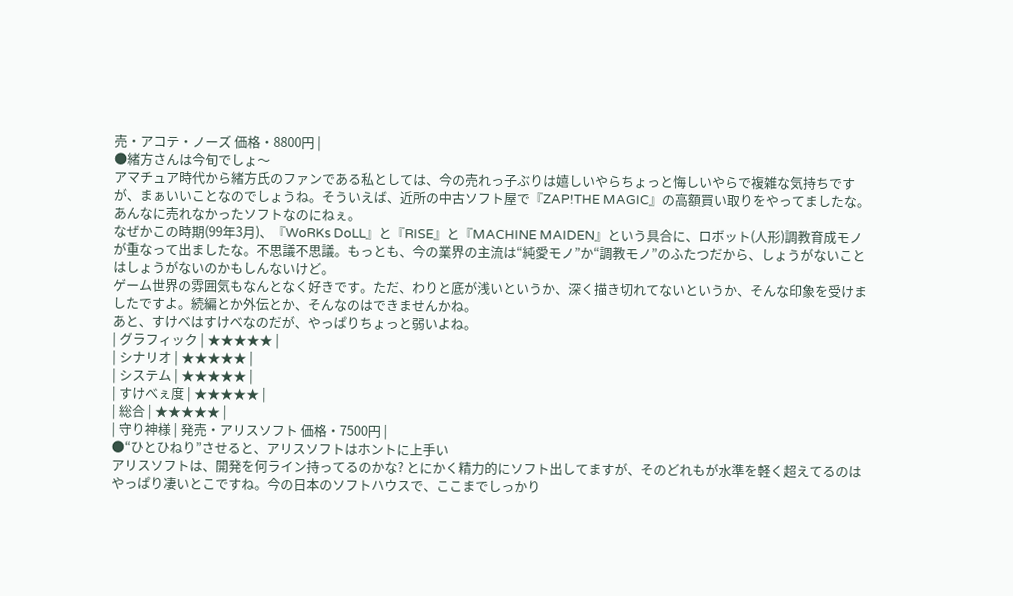売・アコテ・ノーズ 価格・8800円 |
●緒方さんは今旬でしょ〜
アマチュア時代から緒方氏のファンである私としては、今の売れっ子ぶりは嬉しいやらちょっと悔しいやらで複雑な気持ちですが、まぁいいことなのでしょうね。そういえば、近所の中古ソフト屋で『ZAP!THE MAGIC』の高額買い取りをやってましたな。あんなに売れなかったソフトなのにねぇ。
なぜかこの時期(99年3月)、『WoRKs DoLL』と『RISE』と『MACHINE MAIDEN』という具合に、ロボット(人形)調教育成モノが重なって出ましたな。不思議不思議。もっとも、今の業界の主流は“純愛モノ”か“調教モノ”のふたつだから、しょうがないことはしょうがないのかもしんないけど。
ゲーム世界の雰囲気もなんとなく好きです。ただ、わりと底が浅いというか、深く描き切れてないというか、そんな印象を受けましたですよ。続編とか外伝とか、そんなのはできませんかね。
あと、すけべはすけべなのだが、やっぱりちょっと弱いよね。
| グラフィック | ★★★★★ |
| シナリオ | ★★★★★ |
| システム | ★★★★★ |
| すけべぇ度 | ★★★★★ |
| 総合 | ★★★★★ |
| 守り神様 | 発売・アリスソフト 価格・7500円 |
●“ひとひねり”させると、アリスソフトはホントに上手い
アリスソフトは、開発を何ライン持ってるのかな? とにかく精力的にソフト出してますが、そのどれもが水準を軽く超えてるのはやっぱり凄いとこですね。今の日本のソフトハウスで、ここまでしっかり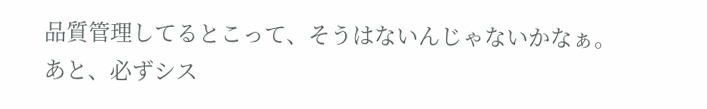品質管理してるとこって、そうはないんじゃないかなぁ。
あと、必ずシス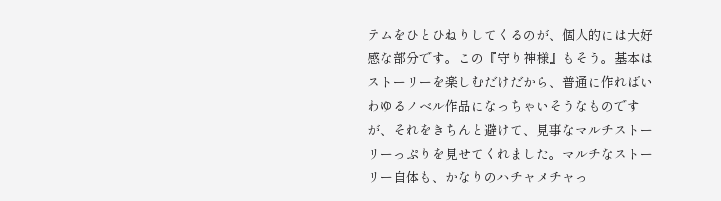テムをひとひねりしてくるのが、個人的には大好感な部分です。この『守り神様』もそう。基本はストーリーを楽しむだけだから、普通に作ればいわゆるノベル作品になっちゃいそうなものですが、それをきちんと避けて、見事なマルチストーリーっぷりを見せてくれました。マルチなストーリー自体も、かなりのハチャメチャっ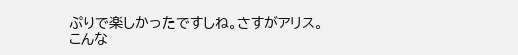ぷりで楽しかったですしね。さすがアリス。
こんな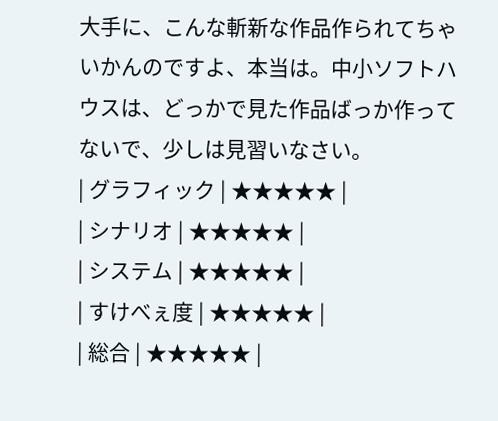大手に、こんな斬新な作品作られてちゃいかんのですよ、本当は。中小ソフトハウスは、どっかで見た作品ばっか作ってないで、少しは見習いなさい。
| グラフィック | ★★★★★ |
| シナリオ | ★★★★★ |
| システム | ★★★★★ |
| すけべぇ度 | ★★★★★ |
| 総合 | ★★★★★ |